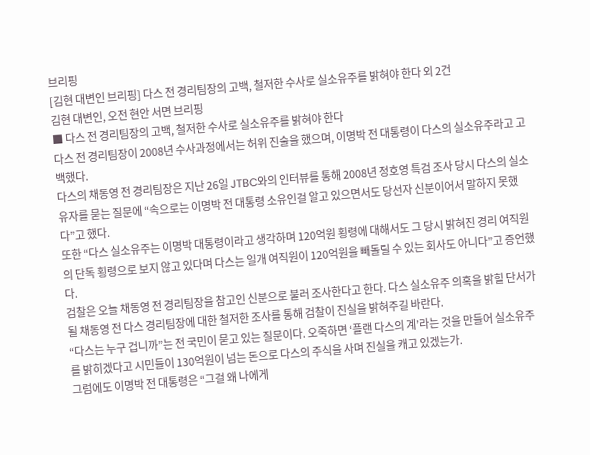브리핑
[김현 대변인 브리핑] 다스 전 경리팀장의 고백, 철저한 수사로 실소유주를 밝혀야 한다 외 2건
김현 대변인, 오전 현안 서면 브리핑
■ 다스 전 경리팀장의 고백, 철저한 수사로 실소유주를 밝혀야 한다
다스 전 경리팀장이 2008년 수사과정에서는 허위 진술을 했으며, 이명박 전 대통령이 다스의 실소유주라고 고백했다.
다스의 채동영 전 경리팀장은 지난 26일 JTBC와의 인터뷰를 통해 2008년 정호영 특검 조사 당시 다스의 실소유자를 묻는 질문에 “속으로는 이명박 전 대통령 소유인걸 알고 있으면서도 당선자 신분이어서 말하지 못했다”고 했다.
또한 “다스 실소유주는 이명박 대통령이라고 생각하며 120억원 횡령에 대해서도 그 당시 밝혀진 경리 여직원의 단독 횡령으로 보지 않고 있다며 다스는 일개 여직원이 120억원을 빼돌릴 수 있는 회사도 아니다”고 증언했다.
검찰은 오늘 채동영 전 경리팀장을 참고인 신분으로 불러 조사한다고 한다. 다스 실소유주 의혹을 밝힐 단서가 될 채동영 전 다스 경리팀장에 대한 철저한 조사를 통해 검찰이 진실을 밝혀주길 바란다.
“다스는 누구 겁니까”는 전 국민이 묻고 있는 질문이다. 오죽하면 ‘플랜 다스의 계’라는 것을 만들어 실소유주를 밝히겠다고 시민들이 130억원이 넘는 돈으로 다스의 주식을 사며 진실을 캐고 있겠는가.
그럼에도 이명박 전 대통령은 “그걸 왜 나에게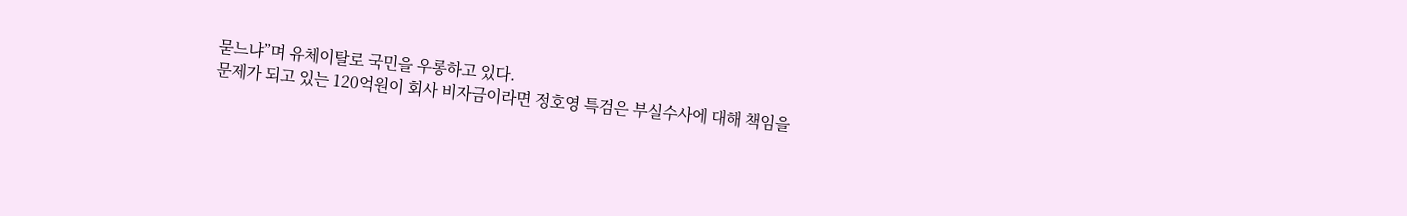묻느냐”며 유체이탈로 국민을 우롱하고 있다.
문제가 되고 있는 120억원이 회사 비자금이라면 정호영 특검은 부실수사에 대해 책임을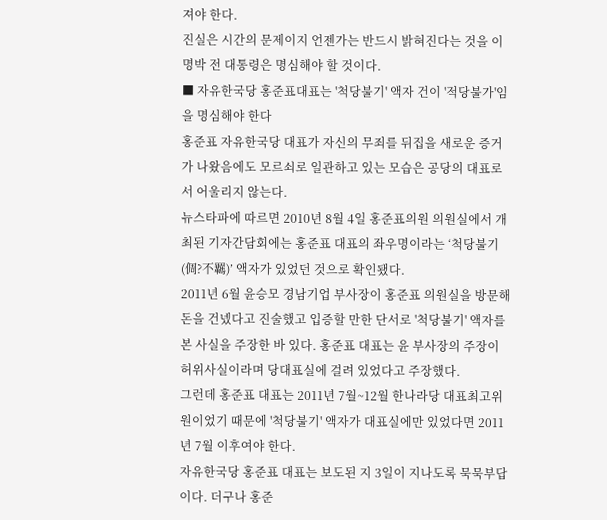져야 한다.
진실은 시간의 문제이지 언젠가는 반드시 밝혀진다는 것을 이명박 전 대통령은 명심해야 할 것이다.
■ 자유한국당 홍준표대표는 '척당불기' 액자 건이 '적당불가'임을 명심해야 한다
홍준표 자유한국당 대표가 자신의 무죄를 뒤집을 새로운 증거가 나왔음에도 모르쇠로 일관하고 있는 모습은 공당의 대표로서 어울리지 않는다.
뉴스타파에 따르면 2010년 8월 4일 홍준표의원 의원실에서 개최된 기자간담회에는 홍준표 대표의 좌우명이라는 ‘척당불기(倜?不羈)’ 액자가 있었던 것으로 확인됐다.
2011년 6월 윤승모 경남기업 부사장이 홍준표 의원실을 방문해 돈을 건넸다고 진술했고 입증할 만한 단서로 '척당불기' 액자를 본 사실을 주장한 바 있다. 홍준표 대표는 윤 부사장의 주장이 허위사실이라며 당대표실에 걸려 있었다고 주장했다.
그런데 홍준표 대표는 2011년 7월~12월 한나라당 대표최고위원이었기 때문에 '척당불기' 액자가 대표실에만 있었다면 2011년 7월 이후여야 한다.
자유한국당 홍준표 대표는 보도된 지 3일이 지나도록 묵묵부답이다. 더구나 홍준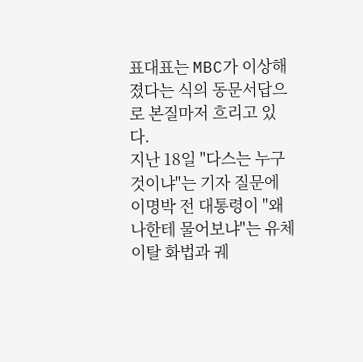표대표는 MBC가 이상해졌다는 식의 동문서답으로 본질마저 흐리고 있다.
지난 18일 "다스는 누구 것이냐"는 기자 질문에 이명박 전 대통령이 "왜 나한테 물어보냐"는 유체이탈 화법과 궤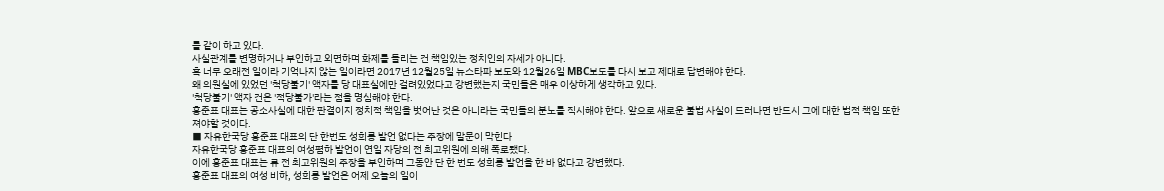를 같이 하고 있다.
사실관계를 변명하거나 부인하고 외면하며 화제를 돌리는 건 책임있는 정치인의 자세가 아니다.
혹 너무 오래전 일이라 기억나지 않는 일이라면 2017년 12월25일 뉴스타파 보도와 12월26일 MBC보도를 다시 보고 제대로 답변해야 한다.
왜 의원실에 있었던 '척당불기' 액자를 당 대표실에만 걸려있었다고 강변했는지 국민들은 매우 이상하게 생각하고 있다.
'척당불기' 액자 건은 '적당불가'라는 점을 명심해야 한다.
홍준표 대표는 공소사실에 대한 판결이지 정치적 책임을 벗어난 것은 아니라는 국민들의 분노를 직시해야 한다. 앞으로 새로운 불법 사실이 드러나면 반드시 그에 대한 법적 책임 또한 져야할 것이다.
■ 자유한국당 홍준표 대표의 단 한번도 성희롱 발언 없다는 주장에 말문이 막힌다
자유한국당 홍준표 대표의 여성폄하 발언이 연일 자당의 전 최고위원에 의해 폭로됐다.
이에 홍준표 대표는 류 전 최고위원의 주장을 부인하며 그동안 단 한 번도 성희롱 발언을 한 바 없다고 강변했다.
홍준표 대표의 여성 비하, 성희롱 발언은 어제 오늘의 일이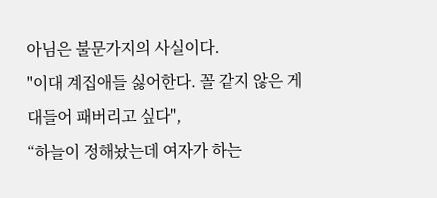아님은 불문가지의 사실이다.
"이대 계집애들 싫어한다. 꼴 같지 않은 게 대들어 패버리고 싶다",
“하늘이 정해놨는데 여자가 하는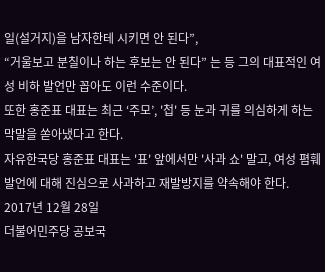일(설거지)을 남자한테 시키면 안 된다”,
“거울보고 분칠이나 하는 후보는 안 된다” 는 등 그의 대표적인 여성 비하 발언만 꼽아도 이런 수준이다.
또한 홍준표 대표는 최근 ‘주모’, '첩' 등 눈과 귀를 의심하게 하는 막말을 쏟아냈다고 한다.
자유한국당 홍준표 대표는 '표' 앞에서만 '사과 쇼' 말고, 여성 폄훼 발언에 대해 진심으로 사과하고 재발방지를 약속해야 한다.
2017년 12월 28일
더불어민주당 공보국